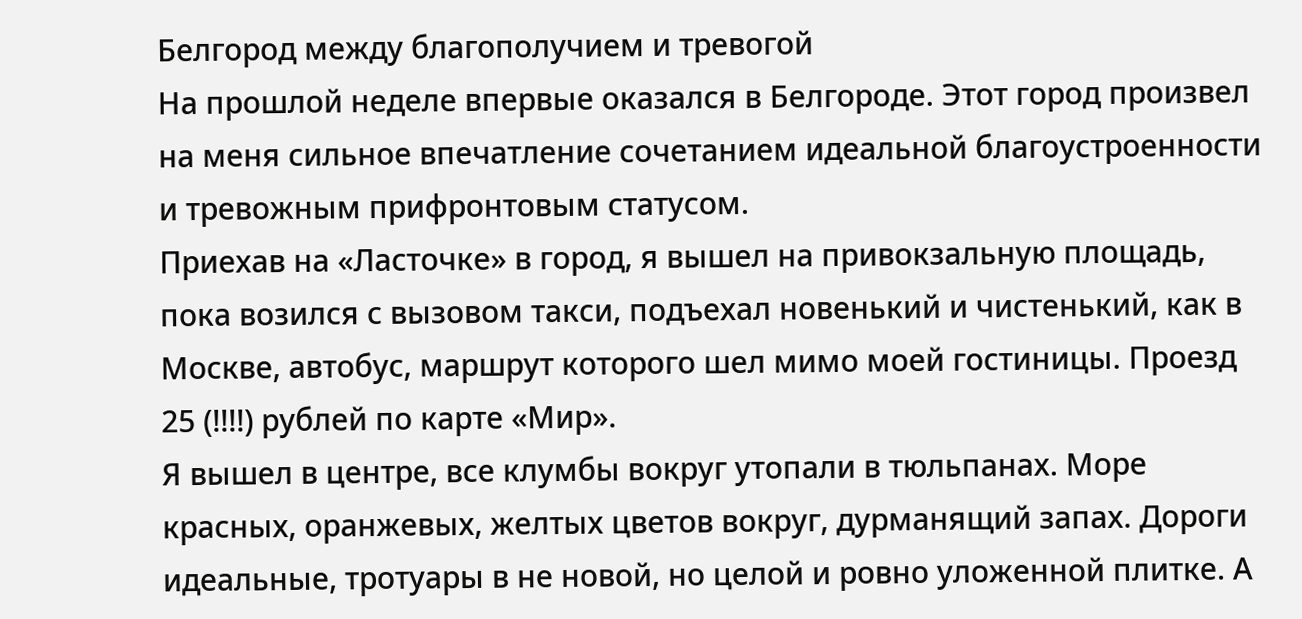Белгород между благополучием и тревогой
На прошлой неделе впервые оказался в Белгороде. Этот город произвел на меня сильное впечатление сочетанием идеальной благоустроенности и тревожным прифронтовым статусом.
Приехав на «Ласточке» в город, я вышел на привокзальную площадь, пока возился с вызовом такси, подъехал новенький и чистенький, как в Москве, автобус, маршрут которого шел мимо моей гостиницы. Проезд 25 (!!!!) рублей по карте «Мир».
Я вышел в центре, все клумбы вокруг утопали в тюльпанах. Море красных, оранжевых, желтых цветов вокруг, дурманящий запах. Дороги идеальные, тротуары в не новой, но целой и ровно уложенной плитке. А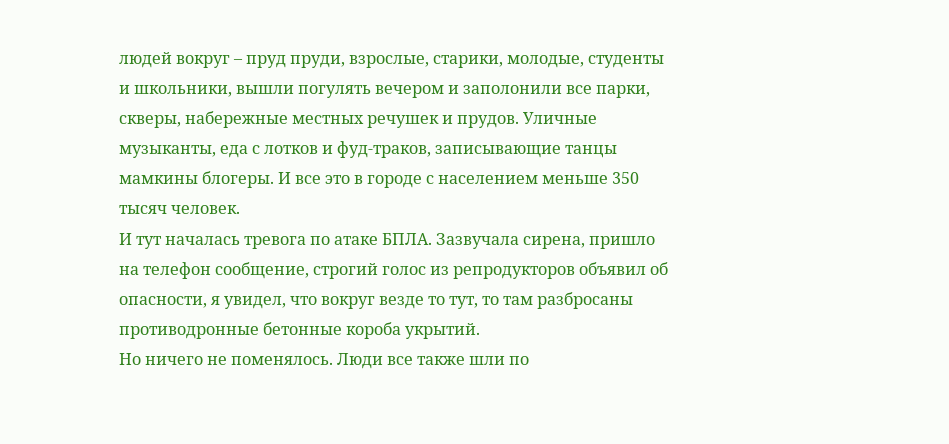людей вокруг – пруд пруди, взрослые, старики, молодые, студенты и школьники, вышли погулять вечером и заполонили все парки, скверы, набережные местных речушек и прудов. Уличные музыканты, еда с лотков и фуд-траков, записывающие танцы мамкины блогеры. И все это в городе с населением меньше 350 тысяч человек.
И тут началась тревога по атаке БПЛА. Зазвучала сирена, пришло на телефон сообщение, строгий голос из репродукторов объявил об опасности, я увидел, что вокруг везде то тут, то там разбросаны противодронные бетонные короба укрытий.
Но ничего не поменялось. Люди все также шли по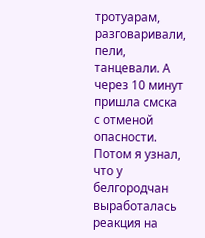тротуарам, разговаривали, пели, танцевали. А через 10 минут пришла смска с отменой опасности.
Потом я узнал, что у белгородчан выработалась реакция на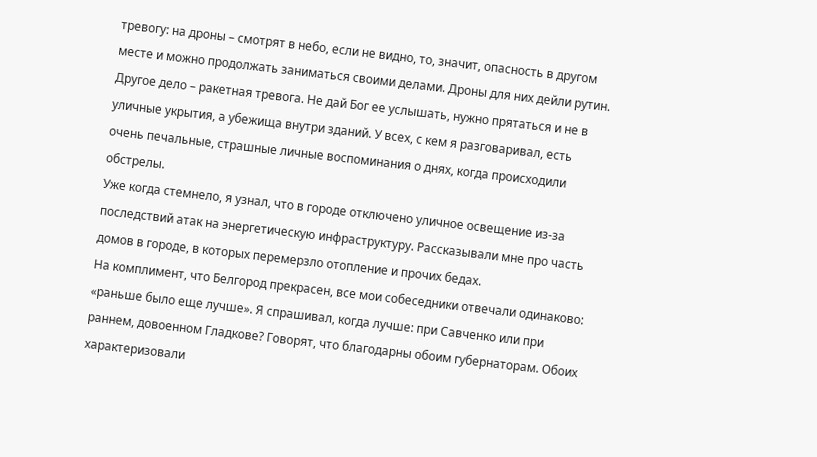тревогу: на дроны – смотрят в небо, если не видно, то, значит, опасность в другом месте и можно продолжать заниматься своими делами. Дроны для них дейли рутин. Другое дело – ракетная тревога. Не дай Бог ее услышать, нужно прятаться и не в уличные укрытия, а убежища внутри зданий. У всех, с кем я разговаривал, есть очень печальные, страшные личные воспоминания о днях, когда происходили обстрелы.
Уже когда стемнело, я узнал, что в городе отключено уличное освещение из-за последствий атак на энергетическую инфраструктуру. Рассказывали мне про часть домов в городе, в которых перемерзло отопление и прочих бедах.
На комплимент, что Белгород прекрасен, все мои собеседники отвечали одинаково: «раньше было еще лучше». Я спрашивал, когда лучше: при Савченко или при раннем, довоенном Гладкове? Говорят, что благодарны обоим губернаторам. Обоих характеризовали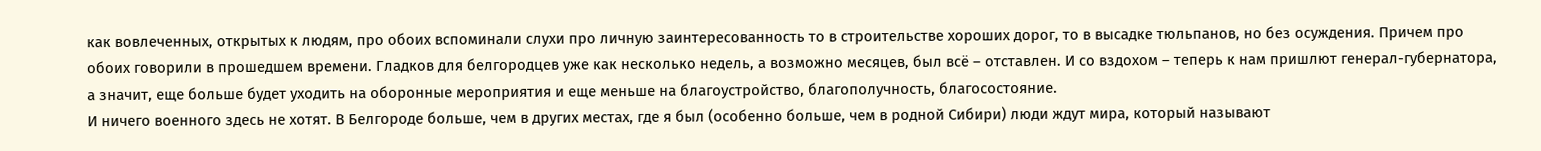как вовлеченных, открытых к людям, про обоих вспоминали слухи про личную заинтересованность то в строительстве хороших дорог, то в высадке тюльпанов, но без осуждения. Причем про обоих говорили в прошедшем времени. Гладков для белгородцев уже как несколько недель, а возможно месяцев, был всё – отставлен. И со вздохом – теперь к нам пришлют генерал-губернатора, а значит, еще больше будет уходить на оборонные мероприятия и еще меньше на благоустройство, благополучность, благосостояние.
И ничего военного здесь не хотят. В Белгороде больше, чем в других местах, где я был (особенно больше, чем в родной Сибири) люди ждут мира, который называют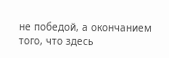не победой, а окончанием того, что здесь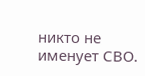никто не именует СВО.